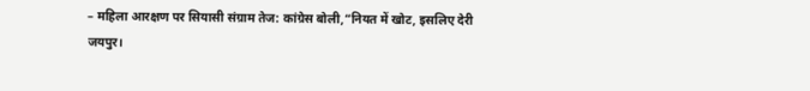– महिला आरक्षण पर सियासी संग्राम तेज: कांग्रेस बोली,“नियत में खोट, इसलिए देरी
जयपुर।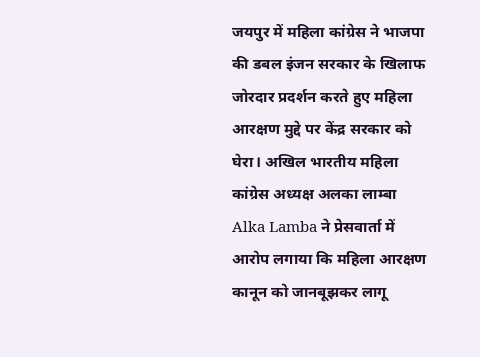जयपुर में महिला कांग्रेस ने भाजपा की डबल इंजन सरकार के खिलाफ जोरदार प्रदर्शन करते हुए महिला आरक्षण मुद्दे पर केंद्र सरकार को घेरा। अखिल भारतीय महिला कांग्रेस अध्यक्ष अलका लाम्बा Alka Lamba ने प्रेसवार्ता में आरोप लगाया कि महिला आरक्षण कानून को जानबूझकर लागू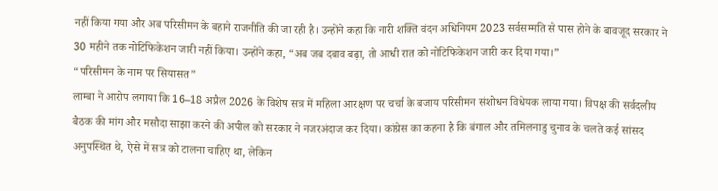नहीं किया गया और अब परिसीमन के बहाने राजनीति की जा रही है। उन्होंने कहा कि नारी शक्ति वंदन अधिनियम 2023 सर्वसम्मति से पास होने के बावजूद सरकार ने 30 महीने तक नोटिफिकेशन जारी नहीं किया। उन्होंने कहा, “अब जब दबाव बढ़ा, तो आधी रात को नोटिफिकेशन जारी कर दिया गया।”
“परिसीमन के नाम पर सियासत”
लाम्बा ने आरोप लगाया कि 16–18 अप्रैल 2026 के विशेष सत्र में महिला आरक्षण पर चर्चा के बजाय परिसीमन संशोधन विधेयक लाया गया। विपक्ष की सर्वदलीय बैठक की मांग और मसौदा साझा करने की अपील को सरकार ने नजरअंदाज कर दिया। कांग्रेस का कहना है कि बंगाल और तमिलनाडु चुनाव के चलते कई सांसद अनुपस्थित थे, ऐसे में सत्र को टालना चाहिए था, लेकिन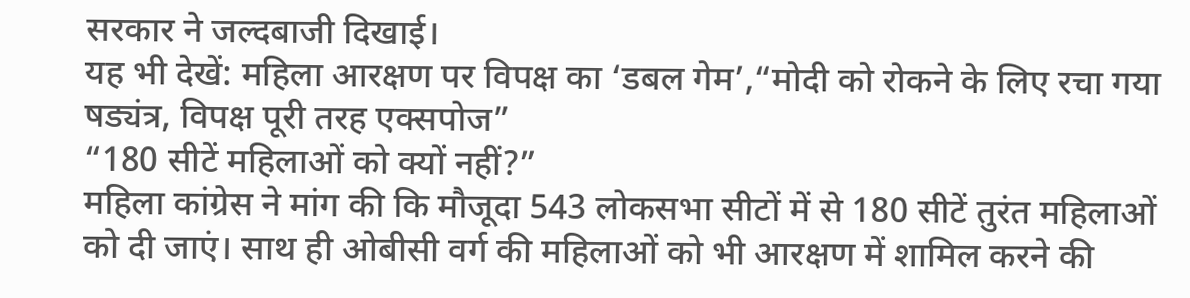सरकार ने जल्दबाजी दिखाई।
यह भी देखें: महिला आरक्षण पर विपक्ष का ‘डबल गेम’,“मोदी को रोकने के लिए रचा गया षड्यंत्र, विपक्ष पूरी तरह एक्सपोज”
“180 सीटें महिलाओं को क्यों नहीं?”
महिला कांग्रेस ने मांग की कि मौजूदा 543 लोकसभा सीटों में से 180 सीटें तुरंत महिलाओं को दी जाएं। साथ ही ओबीसी वर्ग की महिलाओं को भी आरक्षण में शामिल करने की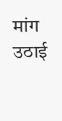मांग उठाई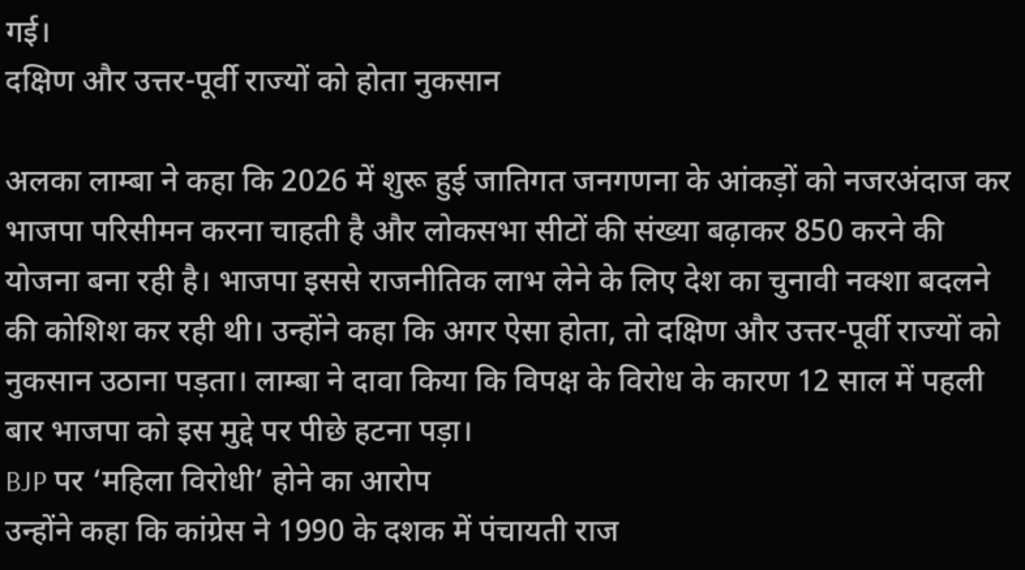गई।
दक्षिण और उत्तर-पूर्वी राज्यों को होता नुकसान

अलका लाम्बा ने कहा कि 2026 में शुरू हुई जातिगत जनगणना के आंकड़ों को नजरअंदाज कर भाजपा परिसीमन करना चाहती है और लोकसभा सीटों की संख्या बढ़ाकर 850 करने की योजना बना रही है। भाजपा इससे राजनीतिक लाभ लेने के लिए देश का चुनावी नक्शा बदलने की कोशिश कर रही थी। उन्होंने कहा कि अगर ऐसा होता, तो दक्षिण और उत्तर-पूर्वी राज्यों को नुकसान उठाना पड़ता। लाम्बा ने दावा किया कि विपक्ष के विरोध के कारण 12 साल में पहली बार भाजपा को इस मुद्दे पर पीछे हटना पड़ा।
BJP पर ‘महिला विरोधी’ होने का आरोप
उन्होंने कहा कि कांग्रेस ने 1990 के दशक में पंचायती राज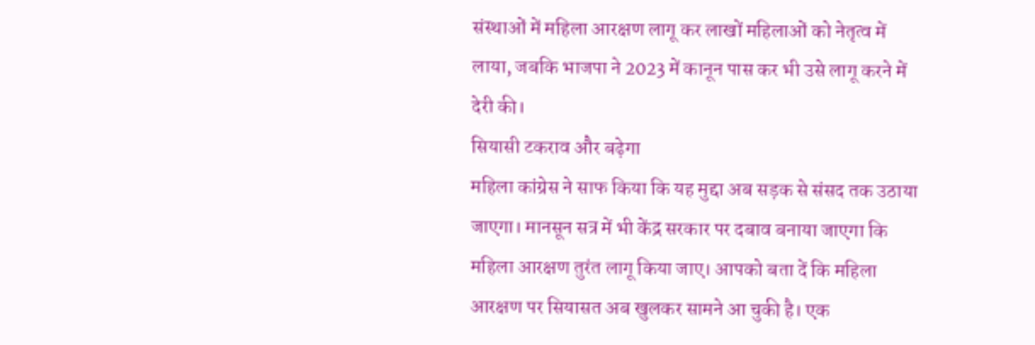संस्थाओं में महिला आरक्षण लागू कर लाखों महिलाओं को नेतृत्व में लाया, जबकि भाजपा ने 2023 में कानून पास कर भी उसे लागू करने में देरी की।
सियासी टकराव और बढ़ेगा
महिला कांग्रेस ने साफ किया कि यह मुद्दा अब सड़क से संसद तक उठाया जाएगा। मानसून सत्र में भी केंद्र सरकार पर दबाव बनाया जाएगा कि महिला आरक्षण तुरंत लागू किया जाए। आपको बता दें कि महिला आरक्षण पर सियासत अब खुलकर सामने आ चुकी है। एक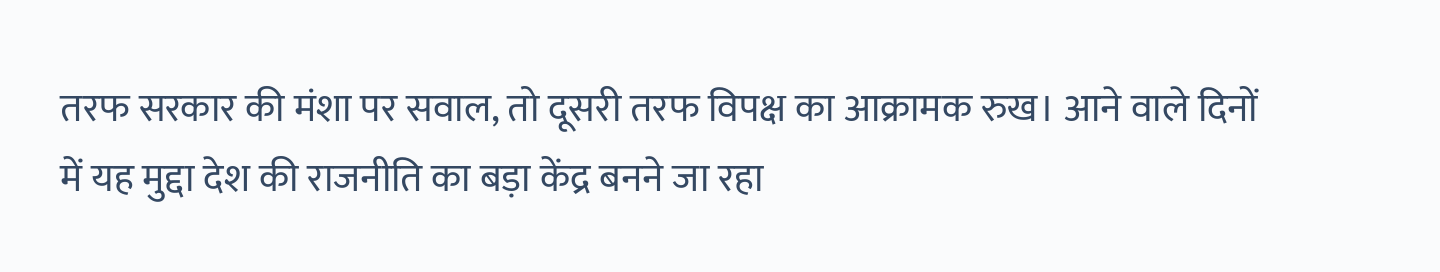तरफ सरकार की मंशा पर सवाल, तो दूसरी तरफ विपक्ष का आक्रामक रुख। आने वाले दिनों में यह मुद्दा देश की राजनीति का बड़ा केंद्र बनने जा रहा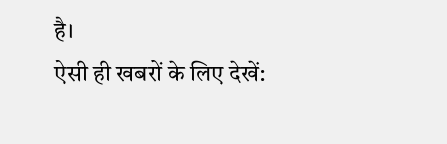है।
ऐसी ही खबरों के लिए देखें: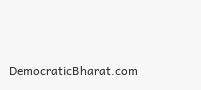DemocraticBharat.com